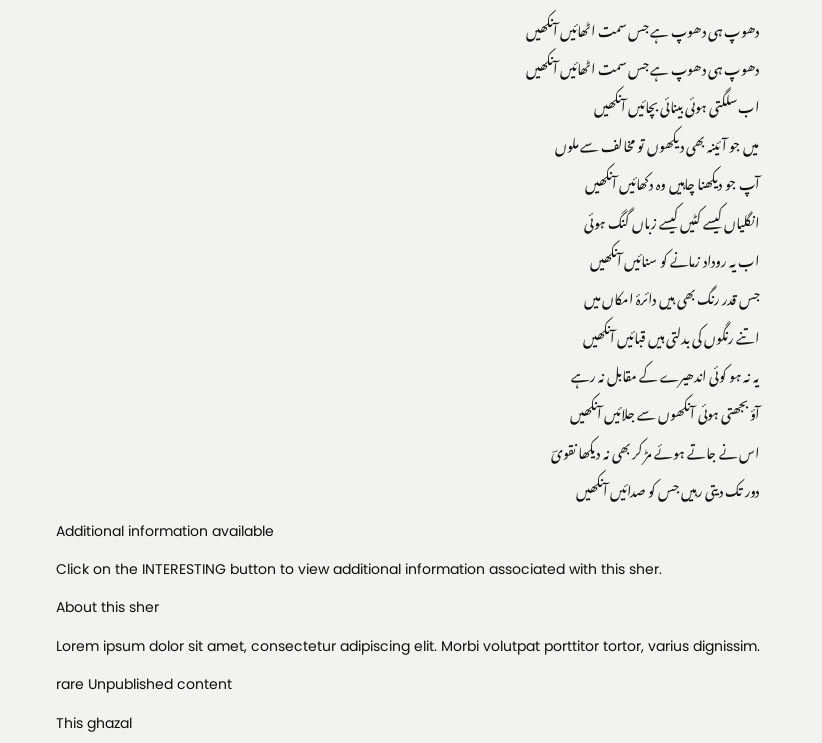دھوپ ہی دھوپ ہے جس سمت اٹھائیں آنکھیں
دھوپ ہی دھوپ ہے جس سمت اٹھائیں آنکھیں
اب سلگتی ہوئی بینائی بچائیں آنکھیں
میں جو آئینہ بھی دیکھوں تو مخالف سے ملوں
آپ جو دیکھنا چاہیں وہ دکھائیں آنکھیں
انگلیاں کیسے کٹیں کیسے زباں گنگ ہوئی
اب یہ روداد زمانے کو سنائیں آنکھیں
جس قدر رنگ بھی ہیں دائرۂ امکاں میں
اتنے رنگوں کی بدلتی ہیں قبائیں آنکھیں
یہ نہ ہو کوئی اندھیرے کے مقابل نہ رہے
آؤ بجھتی ہوئی آنکھوں سے جلائیں آنکھیں
اس نے جاتے ہوئے مڑ کر بھی نہ دیکھا نقویؔ
دور تک دیتی رہیں جس کو صدائیں آنکھیں
Additional information available
Click on the INTERESTING button to view additional information associated with this sher.
About this sher
Lorem ipsum dolor sit amet, consectetur adipiscing elit. Morbi volutpat porttitor tortor, varius dignissim.
rare Unpublished content
This ghazal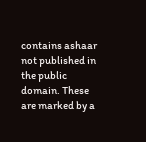contains ashaar not published in the public domain. These are marked by a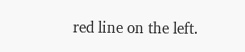red line on the left.